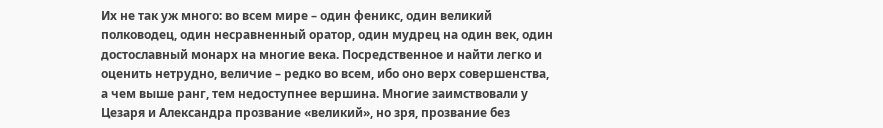Их не так уж много: во всем мире – один феникс, один великий полководец, один несравненный оратор, один мудрец на один век, один достославный монарх на многие века. Посредственное и найти легко и оценить нетрудно, величие – редко во всем, ибо оно верх совершенства, а чем выше ранг, тем недоступнее вершина. Многие заимствовали у Цезаря и Александра прозвание «великий», но зря, прозвание без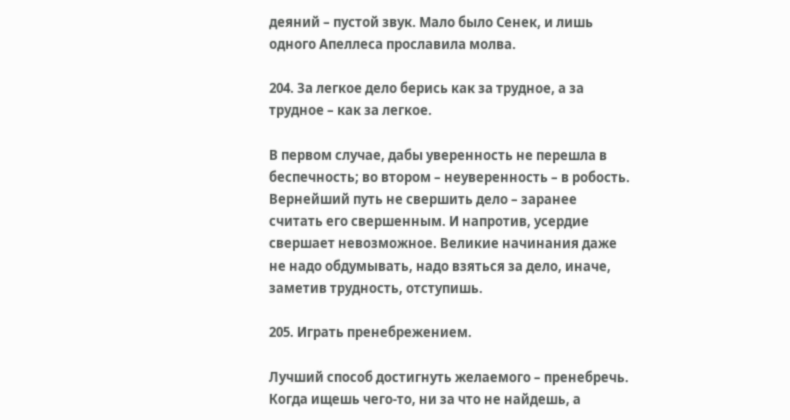деяний – пустой звук. Мало было Сенек, и лишь одного Апеллеса прославила молва.

204. За легкое дело берись как за трудное, а за трудное – как за легкое.

В первом случае, дабы уверенность не перешла в беспечность; во втором – неуверенность – в робость. Вернейший путь не свершить дело – заранее считать его свершенным. И напротив, усердие свершает невозможное. Великие начинания даже не надо обдумывать, надо взяться за дело, иначе, заметив трудность, отступишь.

205. Играть пренебрежением.

Лучший способ достигнуть желаемого – пренебречь. Когда ищешь чего-то, ни за что не найдешь, а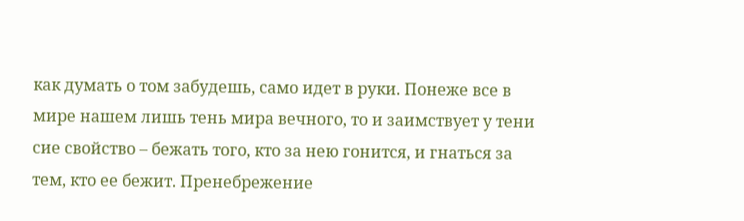как думать о том забудешь, само идет в руки. Понеже все в мире нашем лишь тень мира вечного, то и заимствует у тени сие свойство – бежать того, кто за нею гонится, и гнаться за тем, кто ее бежит. Пренебрежение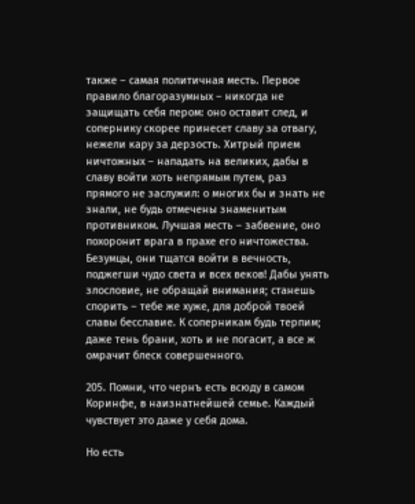также – самая политичная месть. Первое правило благоразумных – никогда не защищать себя пером: оно оставит след, и сопернику скорее принесет славу за отвагу, нежели кару за дерзость. Хитрый прием ничтожных – нападать на великих, дабы в славу войти хоть непрямым путем, раз прямого не заслужил: о многих бы и знать не знали, не будь отмечены знаменитым противником. Лучшая месть – забвение, оно похоронит врага в прахе его ничтожества. Безумцы, они тщатся войти в вечность, поджегши чудо света и всех веков! Дабы унять злословие, не обращай внимания; станешь спорить – тебе же хуже, для доброй твоей славы бесславие. К соперникам будь терпим; даже тень брани, хоть и не погасит, а все ж омрачит блеск совершенного.

205. Помни, что чернъ есть всюду в самом Коринфе, в наизнатнейшей семье. Каждый чувствует это даже у себя дома.

Но есть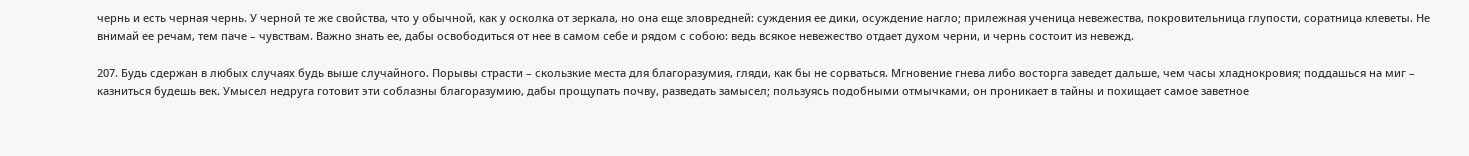чернь и есть черная чернь. У черной те же свойства, что у обычной, как у осколка от зеркала, но она еще зловредней: суждения ее дики, осуждение нагло; прилежная ученица невежества, покровительница глупости, соратница клеветы. Не внимай ее речам, тем паче – чувствам. Важно знать ее, дабы освободиться от нее в самом себе и рядом с собою: ведь всякое невежество отдает духом черни, и чернь состоит из невежд.

207. Будь сдержан в любых случаях будь выше случайного. Порывы страсти – скользкие места для благоразумия, гляди, как бы не сорваться. Мгновение гнева либо восторга заведет дальше, чем часы хладнокровия; поддашься на миг – казниться будешь век. Умысел недруга готовит эти соблазны благоразумию, дабы прощупать почву, разведать замысел; пользуясь подобными отмычками, он проникает в тайны и похищает самое заветное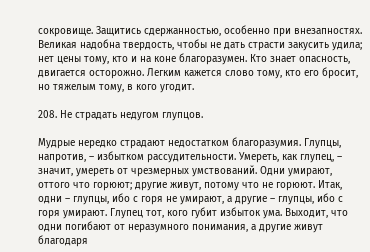сокровище. Защитись сдержанностью, особенно при внезапностях. Великая надобна твердость, чтобы не дать страсти закусить удила; нет цены тому, кто и на коне благоразумен. Кто знает опасность, двигается осторожно. Легким кажется слово тому, кто его бросит, но тяжелым тому, в кого угодит.

208. Не страдать недугом глупцов.

Мудрые нередко страдают недостатком благоразумия. Глупцы, напротив, – избытком рассудительности. Умереть, как глупец, – значит, умереть от чрезмерных умствований. Одни умирают, оттого что горюют; другие живут, потому что не горюют. Итак, одни – глупцы, ибо с горя не умирают, а другие – глупцы, ибо с горя умирают. Глупец тот, кого губит избыток ума. Выходит, что одни погибают от неразумного понимания, а другие живут благодаря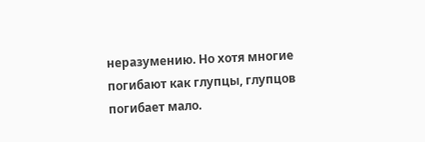неразумению. Но хотя многие погибают как глупцы, глупцов погибает мало.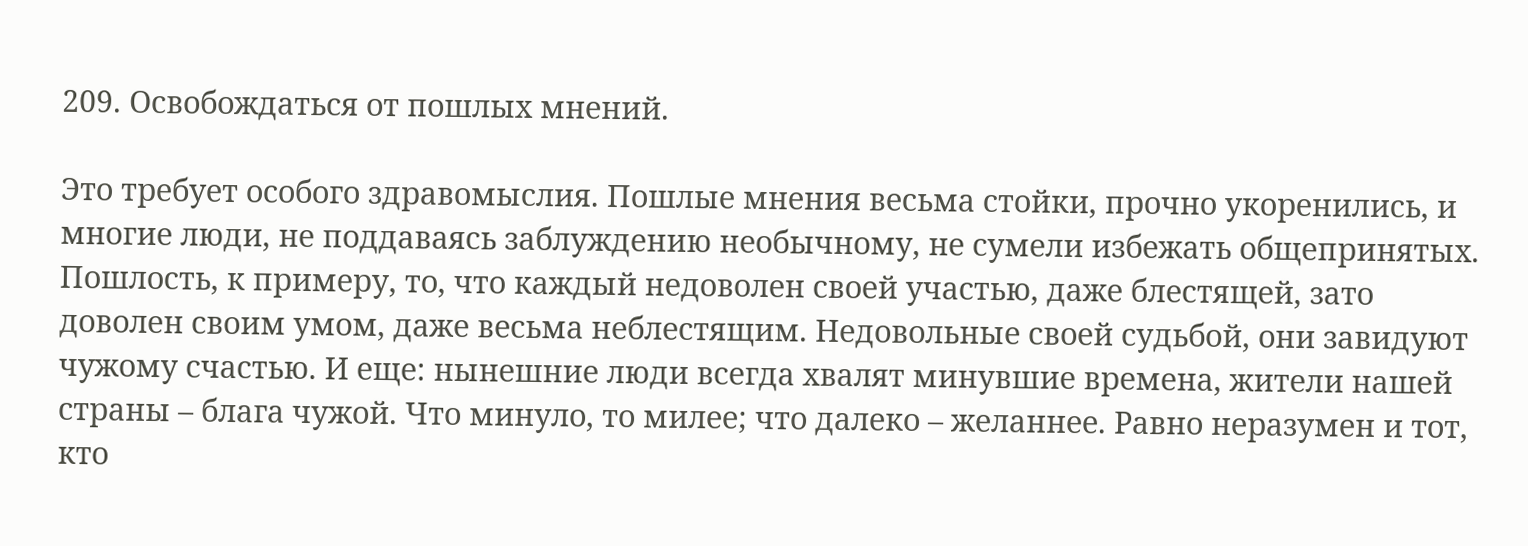209. Освобождаться от пошлых мнений.

Это требует особого здравомыслия. Пошлые мнения весьма стойки, прочно укоренились, и многие люди, не поддаваясь заблуждению необычному, не сумели избежать общепринятых. Пошлость, к примеру, то, что каждый недоволен своей участью, даже блестящей, зато доволен своим умом, даже весьма неблестящим. Недовольные своей судьбой, они завидуют чужому счастью. И еще: нынешние люди всегда хвалят минувшие времена, жители нашей страны – блага чужой. Что минуло, то милее; что далеко – желаннее. Равно неразумен и тот, кто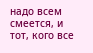надо всем смеется, и тот, кого все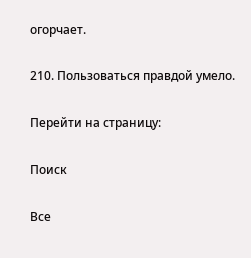огорчает.

210. Пользоваться правдой умело.

Перейти на страницу:

Поиск

Все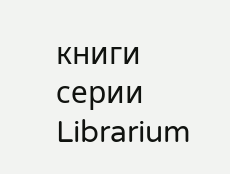книги серии Librarium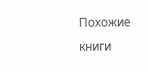Похожие книги